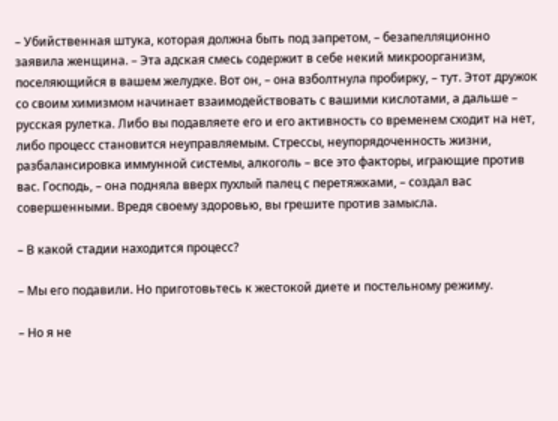– Убийственная штука, которая должна быть под запретом, – безапелляционно заявила женщина. – Эта адская смесь содержит в себе некий микроорганизм, поселяющийся в вашем желудке. Вот он, – она взболтнула пробирку, – тут. Этот дружок со своим химизмом начинает взаимодействовать с вашими кислотами, а дальше – русская рулетка. Либо вы подавляете его и его активность со временем сходит на нет, либо процесс становится неуправляемым. Стрессы, неупорядоченность жизни, разбалансировка иммунной системы, алкоголь – все это факторы, играющие против вас. Господь, – она подняла вверх пухлый палец с перетяжками, – создал вас совершенными. Вредя своему здоровью, вы грешите против замысла.

– В какой стадии находится процесс?

– Мы его подавили. Но приготовьтесь к жестокой диете и постельному режиму.

– Но я не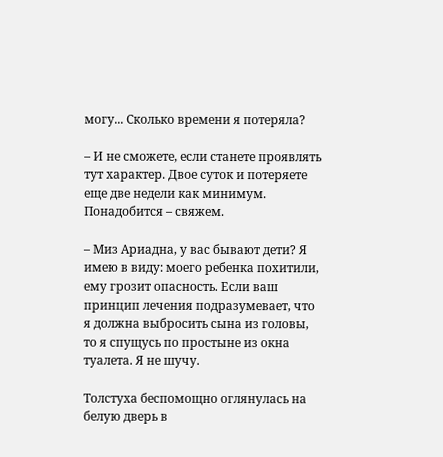могу... Сколько времени я потеряла?

– И не сможете, если станете проявлять тут характер. Двое суток и потеряете еще две недели как минимум. Понадобится – свяжем.

– Миз Ариадна, у вас бывают дети? Я имею в виду: моего ребенка похитили, ему грозит опасность. Если ваш принцип лечения подразумевает, что я должна выбросить сына из головы, то я спущусь по простыне из окна туалета. Я не шучу.

Толстуха беспомощно оглянулась на белую дверь в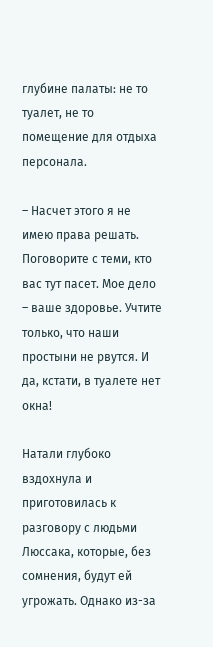глубине палаты: не то туалет, не то помещение для отдыха персонала.

– Насчет этого я не имею права решать. Поговорите с теми, кто вас тут пасет. Мое дело – ваше здоровье. Учтите только, что наши простыни не рвутся. И да, кстати, в туалете нет окна!

Натали глубоко вздохнула и приготовилась к разговору с людьми Люссака, которые, без сомнения, будут ей угрожать. Однако из-за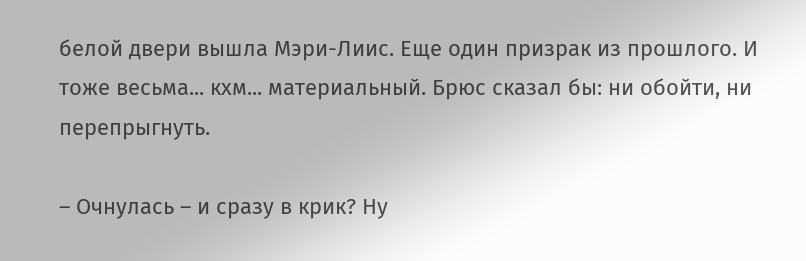белой двери вышла Мэри-Лиис. Еще один призрак из прошлого. И тоже весьма... кхм... материальный. Брюс сказал бы: ни обойти, ни перепрыгнуть.

– Очнулась – и сразу в крик? Ну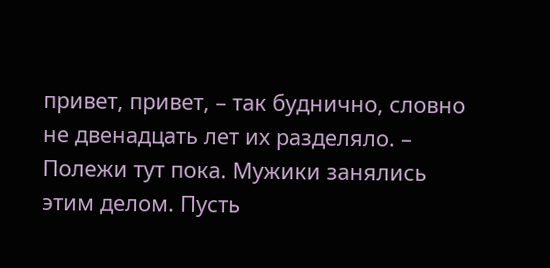привет, привет, – так буднично, словно не двенадцать лет их разделяло. – Полежи тут пока. Мужики занялись этим делом. Пусть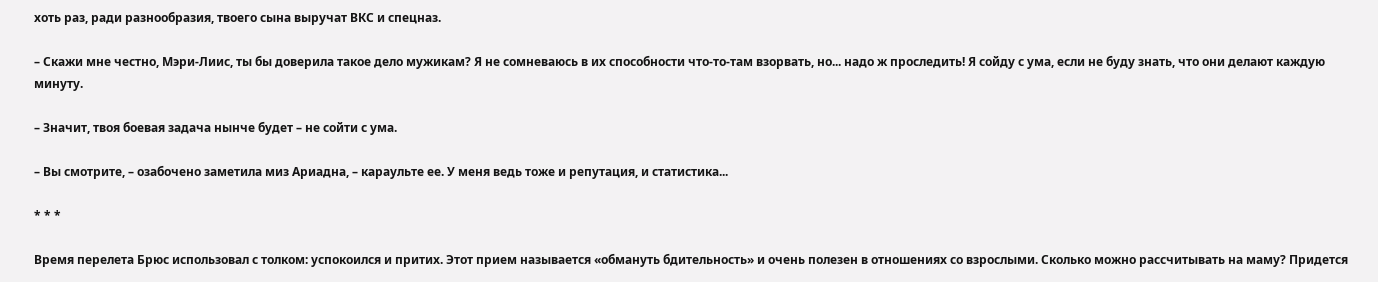хоть раз, ради разнообразия, твоего сына выручат ВКС и спецназ.

– Скажи мне честно, Мэри-Лиис, ты бы доверила такое дело мужикам? Я не сомневаюсь в их способности что-то-там взорвать, но... надо ж проследить! Я сойду с ума, если не буду знать, что они делают каждую минуту.

– Значит, твоя боевая задача нынче будет – не сойти с ума.

– Вы смотрите, – озабочено заметила миз Ариадна, – караульте ее. У меня ведь тоже и репутация, и статистика...

* * *

Время перелета Брюс использовал с толком: успокоился и притих. Этот прием называется «обмануть бдительность» и очень полезен в отношениях со взрослыми. Сколько можно рассчитывать на маму? Придется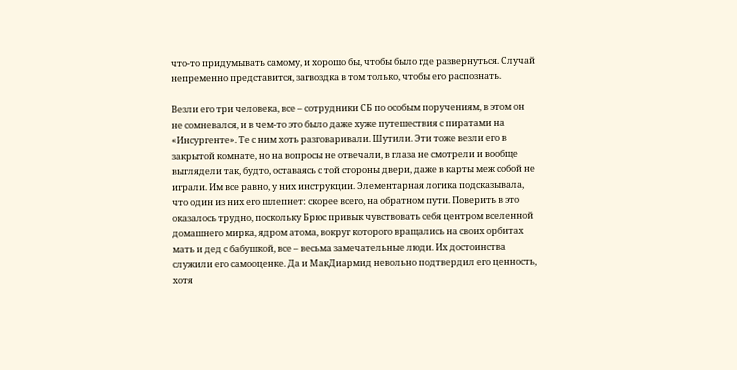что-то придумывать самому, и хорошо бы, чтобы было где развернуться. Случай непременно представится, загвоздка в том только, чтобы его распознать.

Везли его три человека, все – сотрудники СБ по особым поручениям, в этом он не сомневался, и в чем-то это было даже хуже путешествия с пиратами на «Инсургенте». Те с ним хоть разговаривали. Шутили. Эти тоже везли его в закрытой комнате, но на вопросы не отвечали, в глаза не смотрели и вообще выглядели так, будто, оставаясь с той стороны двери, даже в карты меж собой не играли. Им все равно, у них инструкции. Элементарная логика подсказывала, что один из них его шлепнет: скорее всего, на обратном пути. Поверить в это оказалось трудно, поскольку Брюс привык чувствовать себя центром вселенной домашнего мирка, ядром атома, вокруг которого вращались на своих орбитах мать и дед с бабушкой, все – весьма замечательные люди. Их достоинства служили его самооценке. Да и МакДиармид невольно подтвердил его ценность, хотя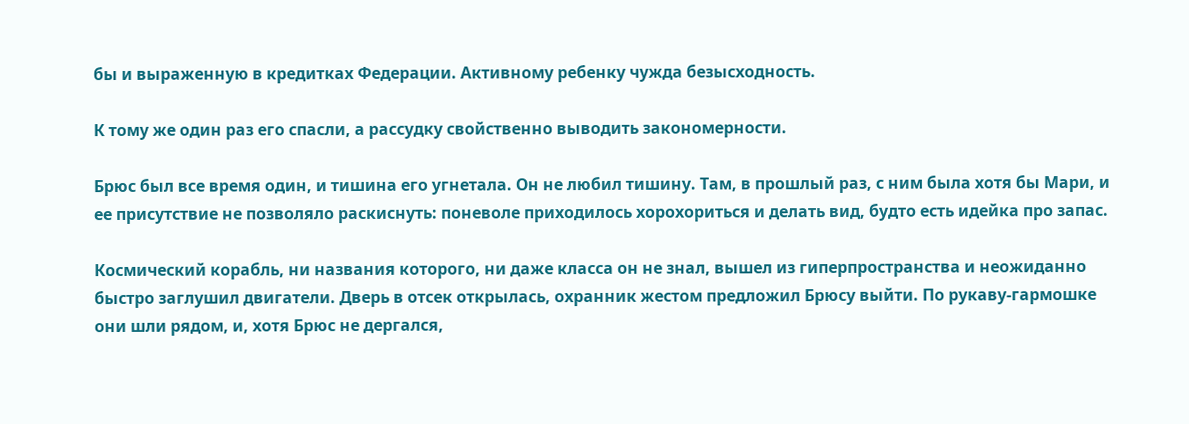бы и выраженную в кредитках Федерации. Активному ребенку чужда безысходность.

К тому же один раз его спасли, а рассудку свойственно выводить закономерности.

Брюс был все время один, и тишина его угнетала. Он не любил тишину. Там, в прошлый раз, с ним была хотя бы Мари, и ее присутствие не позволяло раскиснуть: поневоле приходилось хорохориться и делать вид, будто есть идейка про запас.

Космический корабль, ни названия которого, ни даже класса он не знал, вышел из гиперпространства и неожиданно быстро заглушил двигатели. Дверь в отсек открылась, охранник жестом предложил Брюсу выйти. По рукаву-гармошке они шли рядом, и, хотя Брюс не дергался,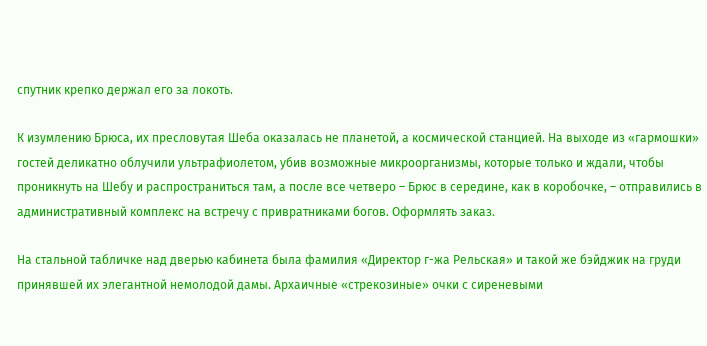спутник крепко держал его за локоть.

К изумлению Брюса, их пресловутая Шеба оказалась не планетой, а космической станцией. На выходе из «гармошки» гостей деликатно облучили ультрафиолетом, убив возможные микроорганизмы, которые только и ждали, чтобы проникнуть на Шебу и распространиться там, а после все четверо – Брюс в середине, как в коробочке, – отправились в административный комплекс на встречу с привратниками богов. Оформлять заказ.

На стальной табличке над дверью кабинета была фамилия «Директор г-жа Рельская» и такой же бэйджик на груди принявшей их элегантной немолодой дамы. Архаичные «стрекозиные» очки с сиреневыми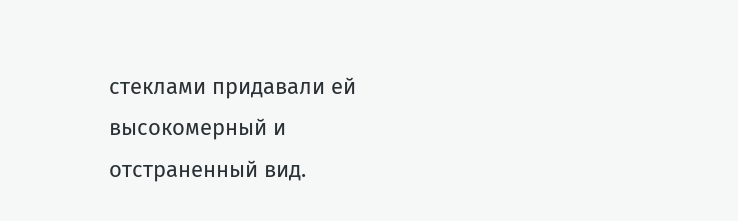стеклами придавали ей высокомерный и отстраненный вид.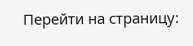Перейти на страницу: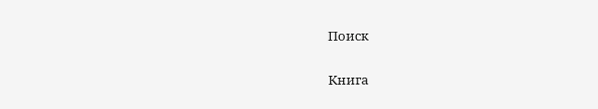Поиск

Книга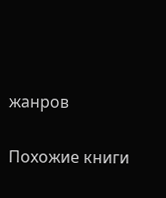жанров

Похожие книги